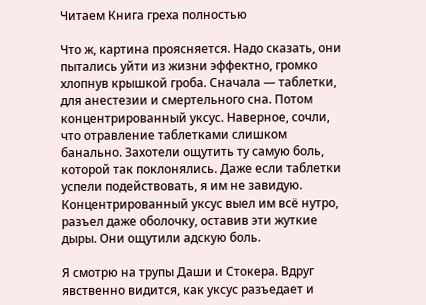Читаем Книга греха полностью

Что ж, картина проясняется. Надо сказать, они пытались уйти из жизни эффектно, громко хлопнув крышкой гроба. Сначала — таблетки, для анестезии и смертельного сна. Потом концентрированный уксус. Наверное, сочли, что отравление таблетками слишком банально. Захотели ощутить ту самую боль, которой так поклонялись. Даже если таблетки успели подействовать, я им не завидую. Концентрированный уксус выел им всё нутро, разъел даже оболочку, оставив эти жуткие дыры. Они ощутили адскую боль.

Я смотрю на трупы Даши и Стокера. Вдруг явственно видится, как уксус разъедает и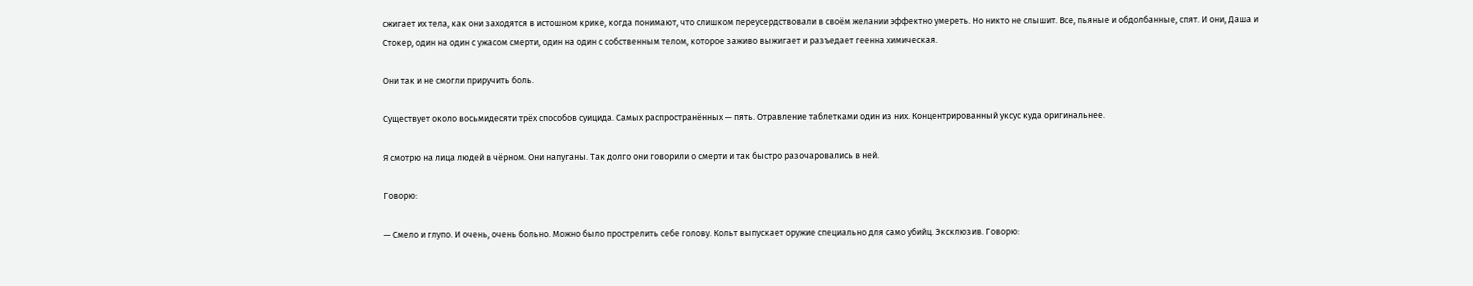сжигает их тела, как они заходятся в истошном крике, когда понимают, что слишком переусердствовали в своём желании эффектно умереть. Но никто не слышит. Все, пьяные и обдолбанные, спят. И они, Даша и Стокер, один на один с ужасом смерти, один на один с собственным телом, которое заживо выжигает и разъедает геенна химическая.

Они так и не смогли приручить боль.

Существует около восьмидесяти трёх способов суицида. Самых распространённых — пять. Отравление таблетками один из них. Концентрированный уксус куда оригинальнее.

Я смотрю на лица людей в чёрном. Они напуганы. Так долго они говорили о смерти и так быстро разочаровались в ней.

Говорю:

— Смело и глупо. И очень, очень больно. Можно было прострелить себе голову. Кольт выпускает оружие специально для само убийц. Эксклюзив. Говорю: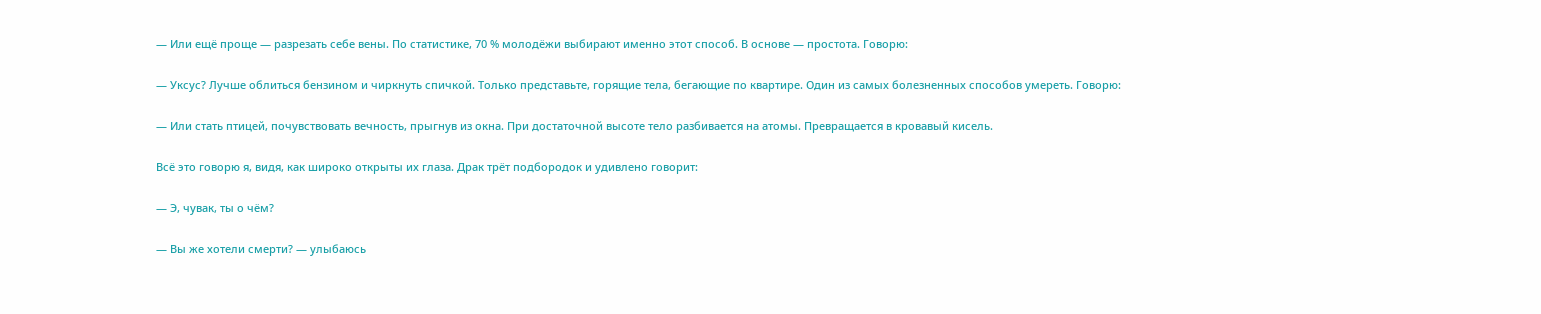— Или ещё проще — разрезать себе вены. По статистике, 70 % молодёжи выбирают именно этот способ. В основе — простота. Говорю:

— Уксус? Лучше облиться бензином и чиркнуть спичкой. Только представьте, горящие тела, бегающие по квартире. Один из самых болезненных способов умереть. Говорю:

— Или стать птицей, почувствовать вечность, прыгнув из окна. При достаточной высоте тело разбивается на атомы. Превращается в кровавый кисель.

Всё это говорю я, видя, как широко открыты их глаза. Драк трёт подбородок и удивлено говорит:

— Э, чувак, ты о чём?

— Вы же хотели смерти? — улыбаюсь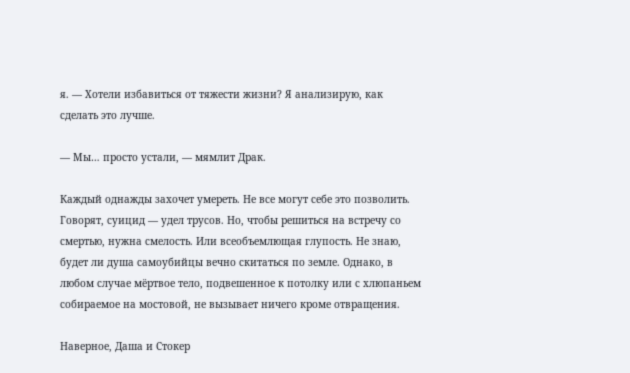я. — Хотели избавиться от тяжести жизни? Я анализирую, как сделать это лучше.

— Мы… просто устали, — мямлит Драк.

Каждый однажды захочет умереть. Не все могут себе это позволить. Говорят, суицид — удел трусов. Но, чтобы решиться на встречу со смертью, нужна смелость. Или всеобъемлющая глупость. Не знаю, будет ли душа самоубийцы вечно скитаться по земле. Однако, в любом случае мёртвое тело, подвешенное к потолку или с хлюпаньем собираемое на мостовой, не вызывает ничего кроме отвращения.

Наверное, Даша и Стокер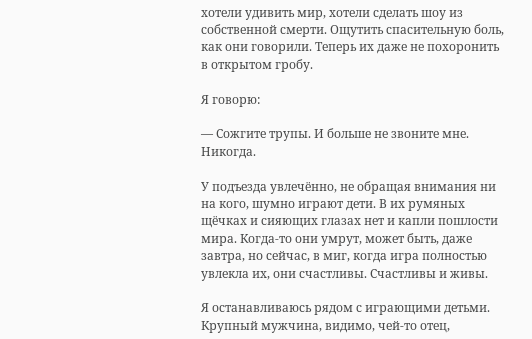хотели удивить мир, хотели сделать шоу из собственной смерти. Ощутить спасительную боль, как они говорили. Теперь их даже не похоронить в открытом гробу.

Я говорю:

— Сожгите трупы. И больше не звоните мне. Никогда.

У подъезда увлечённо, не обращая внимания ни на кого, шумно играют дети. В их румяных щёчках и сияющих глазах нет и капли пошлости мира. Когда-то они умрут, может быть, даже завтра, но сейчас, в миг, когда игра полностью увлекла их, они счастливы. Счастливы и живы.

Я останавливаюсь рядом с играющими детьми. Крупный мужчина, видимо, чей-то отец,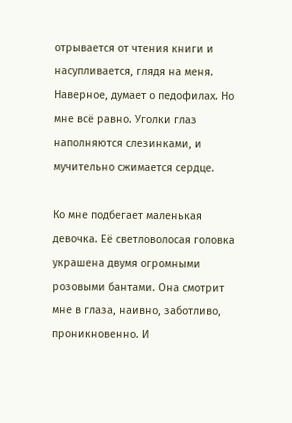отрывается от чтения книги и насупливается, глядя на меня. Наверное, думает о педофилах. Но мне всё равно. Уголки глаз наполняются слезинками, и мучительно сжимается сердце.

Ко мне подбегает маленькая девочка. Её светловолосая головка украшена двумя огромными розовыми бантами. Она смотрит мне в глаза, наивно, заботливо, проникновенно. И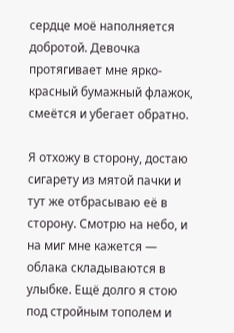сердце моё наполняется добротой. Девочка протягивает мне ярко-красный бумажный флажок, смеётся и убегает обратно.

Я отхожу в сторону, достаю сигарету из мятой пачки и тут же отбрасываю её в сторону. Смотрю на небо, и на миг мне кажется — облака складываются в улыбке. Ещё долго я стою под стройным тополем и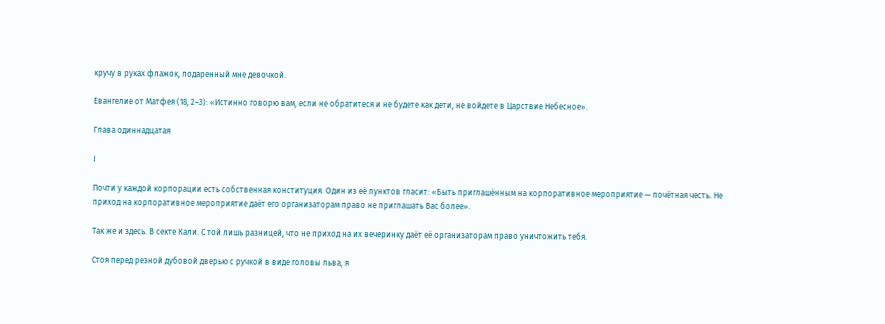кручу в руках флажок, подаренный мне девочкой.

Евангелие от Матфея (18, 2–3): «Истинно говорю вам, если не обратитеся и не будете как дети, не войдете в Царствие Небесное».

Глава одиннадцатая

I

Почти у каждой корпорации есть собственная конституция. Один из её пунктов гласит: «Быть приглашённым на корпоративное мероприятие — почётная честь. Не приход на корпоративное мероприятие даёт его организаторам право не приглашать Вас более».

Так же и здесь. В секте Кали. С той лишь разницей, что не приход на их вечеринку даёт её организаторам право уничтожить тебя.

Стоя перед резной дубовой дверью с ручкой в виде головы льва, я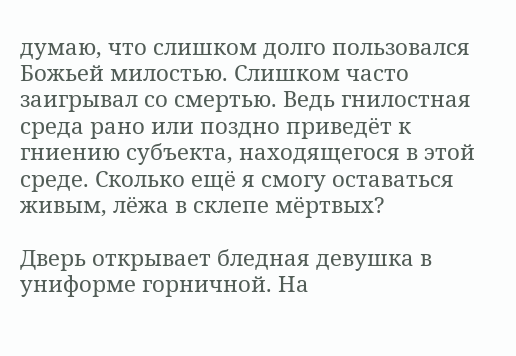думаю, что слишком долго пользовался Божьей милостью. Слишком часто заигрывал со смертью. Ведь гнилостная среда рано или поздно приведёт к гниению субъекта, находящегося в этой среде. Сколько ещё я смогу оставаться живым, лёжа в склепе мёртвых?

Дверь открывает бледная девушка в униформе горничной. На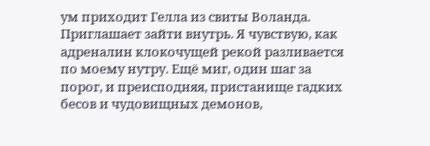ум приходит Гелла из свиты Воланда. Приглашает зайти внутрь. Я чувствую, как адреналин клокочущей рекой разливается по моему нутру. Ещё миг, один шаг за порог, и преисподняя, пристанище гадких бесов и чудовищных демонов,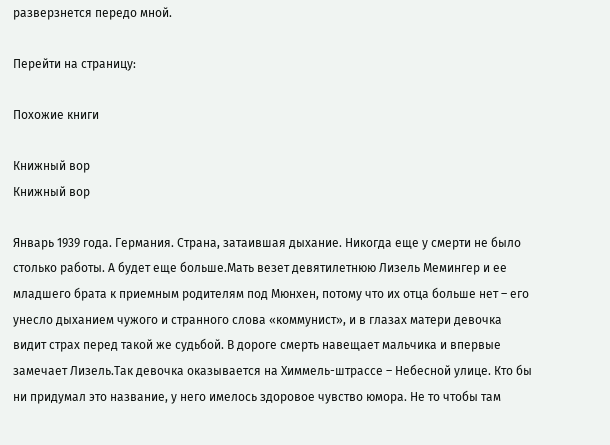разверзнется передо мной.

Перейти на страницу:

Похожие книги

Книжный вор
Книжный вор

Январь 1939 года. Германия. Страна, затаившая дыхание. Никогда еще у смерти не было столько работы. А будет еще больше.Мать везет девятилетнюю Лизель Мемингер и ее младшего брата к приемным родителям под Мюнхен, потому что их отца больше нет – его унесло дыханием чужого и странного слова «коммунист», и в глазах матери девочка видит страх перед такой же судьбой. В дороге смерть навещает мальчика и впервые замечает Лизель.Так девочка оказывается на Химмель-штрассе – Небесной улице. Кто бы ни придумал это название, у него имелось здоровое чувство юмора. Не то чтобы там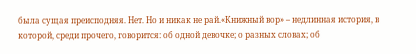была сущая преисподняя. Нет. Но и никак не рай.«Книжный вор» – недлинная история, в которой, среди прочего, говорится: об одной девочке; о разных словах; об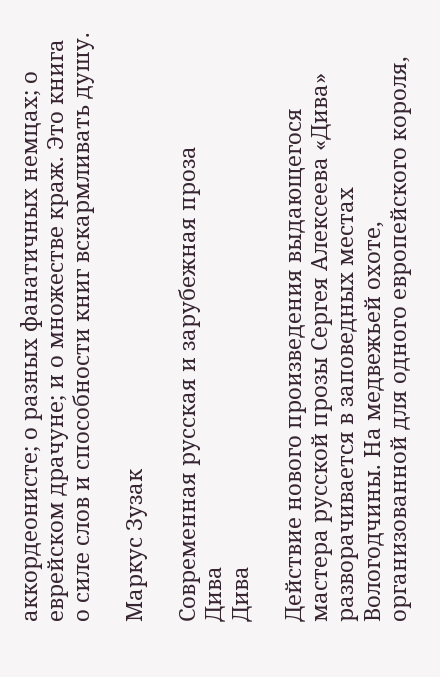аккордеонисте; о разных фанатичных немцах; о еврейском драчуне; и о множестве краж. Это книга о силе слов и способности книг вскармливать душу.

Маркус Зузак

Современная русская и зарубежная проза
Дива
Дива

Действие нового произведения выдающегося мастера русской прозы Сергея Алексеева «Дива» разворачивается в заповедных местах Вологодчины. На медвежьей охоте, организованной для одного европейского короля,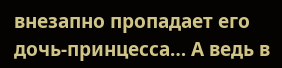внезапно пропадает его дочь-принцесса… А ведь в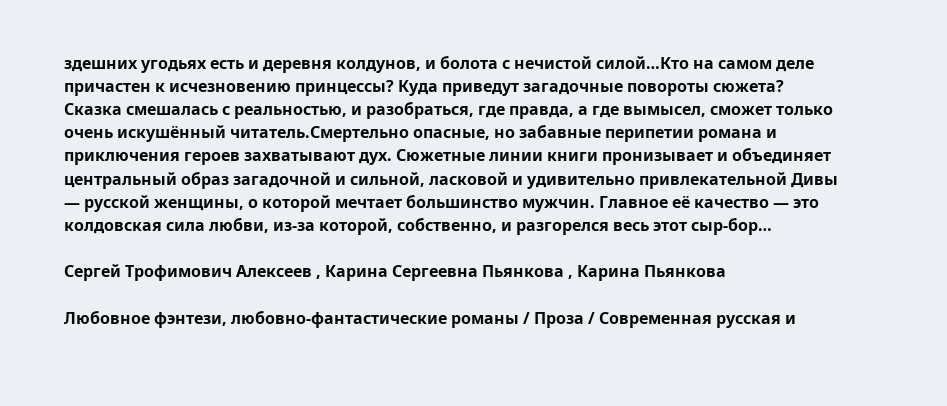здешних угодьях есть и деревня колдунов, и болота с нечистой силой…Кто на самом деле причастен к исчезновению принцессы? Куда приведут загадочные повороты сюжета? Сказка смешалась с реальностью, и разобраться, где правда, а где вымысел, сможет только очень искушённый читатель.Смертельно опасные, но забавные перипетии романа и приключения героев захватывают дух. Сюжетные линии книги пронизывает и объединяет центральный образ загадочной и сильной, ласковой и удивительно привлекательной Дивы — русской женщины, о которой мечтает большинство мужчин. Главное её качество — это колдовская сила любви, из-за которой, собственно, и разгорелся весь этот сыр-бор…

Сергей Трофимович Алексеев , Карина Сергеевна Пьянкова , Карина Пьянкова

Любовное фэнтези, любовно-фантастические романы / Проза / Современная русская и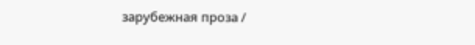зарубежная проза /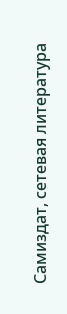Самиздат, сетевая литература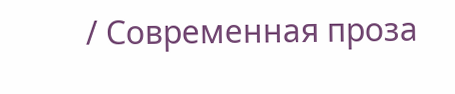/ Современная проза